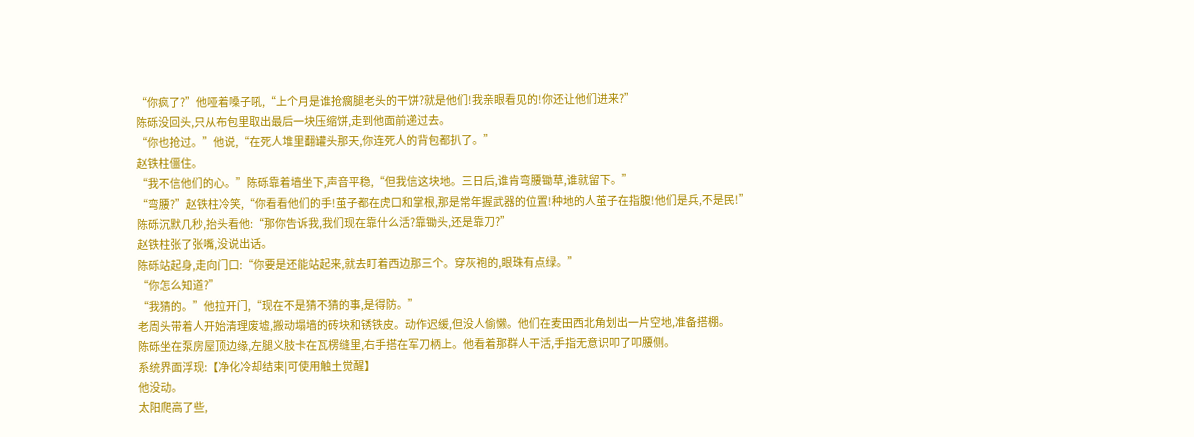“你疯了?”他哑着嗓子吼,“上个月是谁抢瘸腿老头的干饼?就是他们!我亲眼看见的!你还让他们进来?”
陈砾没回头,只从布包里取出最后一块压缩饼,走到他面前递过去。
“你也抢过。”他说,“在死人堆里翻罐头那天,你连死人的背包都扒了。”
赵铁柱僵住。
“我不信他们的心。”陈砾靠着墙坐下,声音平稳,“但我信这块地。三日后,谁肯弯腰锄草,谁就留下。”
“弯腰?”赵铁柱冷笑,“你看看他们的手!茧子都在虎口和掌根,那是常年握武器的位置!种地的人茧子在指腹!他们是兵,不是民!”
陈砾沉默几秒,抬头看他:“那你告诉我,我们现在靠什么活?靠锄头,还是靠刀?”
赵铁柱张了张嘴,没说出话。
陈砾站起身,走向门口:“你要是还能站起来,就去盯着西边那三个。穿灰袍的,眼珠有点绿。”
“你怎么知道?”
“我猜的。”他拉开门,“现在不是猜不猜的事,是得防。”
老周头带着人开始清理废墟,搬动塌墙的砖块和锈铁皮。动作迟缓,但没人偷懒。他们在麦田西北角划出一片空地,准备搭棚。
陈砾坐在泵房屋顶边缘,左腿义肢卡在瓦楞缝里,右手搭在军刀柄上。他看着那群人干活,手指无意识叩了叩腰侧。
系统界面浮现:【净化冷却结束|可使用触土觉醒】
他没动。
太阳爬高了些,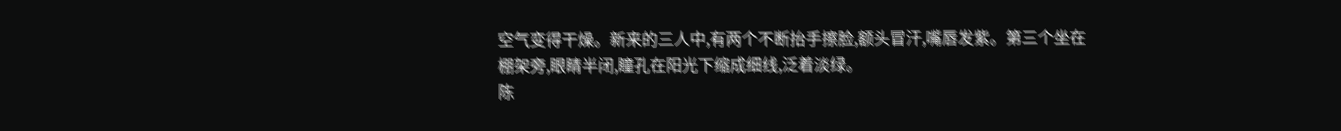空气变得干燥。新来的三人中,有两个不断抬手擦脸,额头冒汗,嘴唇发紫。第三个坐在棚架旁,眼睛半闭,瞳孔在阳光下缩成细线,泛着淡绿。
陈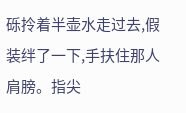砾拎着半壶水走过去,假装绊了一下,手扶住那人肩膀。指尖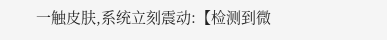一触皮肤,系统立刻震动:【检测到微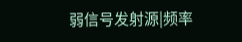弱信号发射源|频率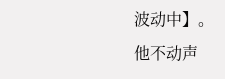波动中】。
他不动声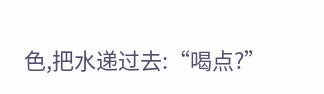色,把水递过去:“喝点?”